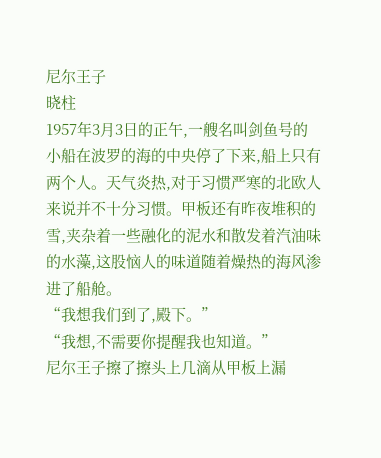尼尔王子
晓柱
1957年3月3日的正午,一艘名叫剑鱼号的小船在波罗的海的中央停了下来,船上只有两个人。天气炎热,对于习惯严寒的北欧人来说并不十分习惯。甲板还有昨夜堆积的雪,夹杂着一些融化的泥水和散发着汽油味的水藻,这股恼人的味道随着燥热的海风渗进了船舱。
“我想我们到了,殿下。”
“我想,不需要你提醒我也知道。”
尼尔王子擦了擦头上几滴从甲板上漏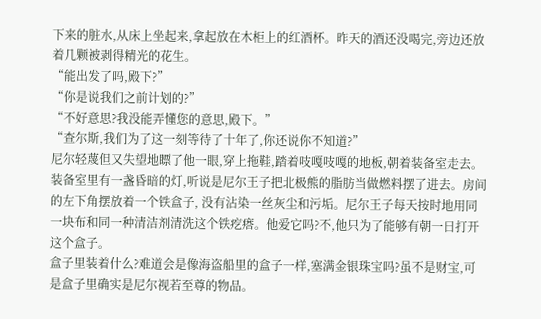下来的脏水,从床上坐起来,拿起放在木柜上的红酒杯。昨天的酒还没喝完,旁边还放着几颗被剥得精光的花生。
“能出发了吗,殿下?”
“你是说我们之前计划的?”
“不好意思?我没能弄懂您的意思,殿下。”
“查尔斯,我们为了这一刻等待了十年了,你还说你不知道?”
尼尔轻蔑但又失望地瞟了他一眼,穿上拖鞋,踏着吱嘎吱嘎的地板,朝着装备室走去。装备室里有一盏昏暗的灯,听说是尼尔王子把北极熊的脂肪当做燃料摆了进去。房间的左下角摆放着一个铁盒子, 没有沾染一丝灰尘和污垢。尼尔王子每天按时地用同一块布和同一种清洁剂清洗这个铁疙瘩。他爱它吗?不,他只为了能够有朝一日打开这个盒子。
盒子里装着什么?难道会是像海盗船里的盒子一样,塞满金银珠宝吗?虽不是财宝,可是盒子里确实是尼尔视若至尊的物品。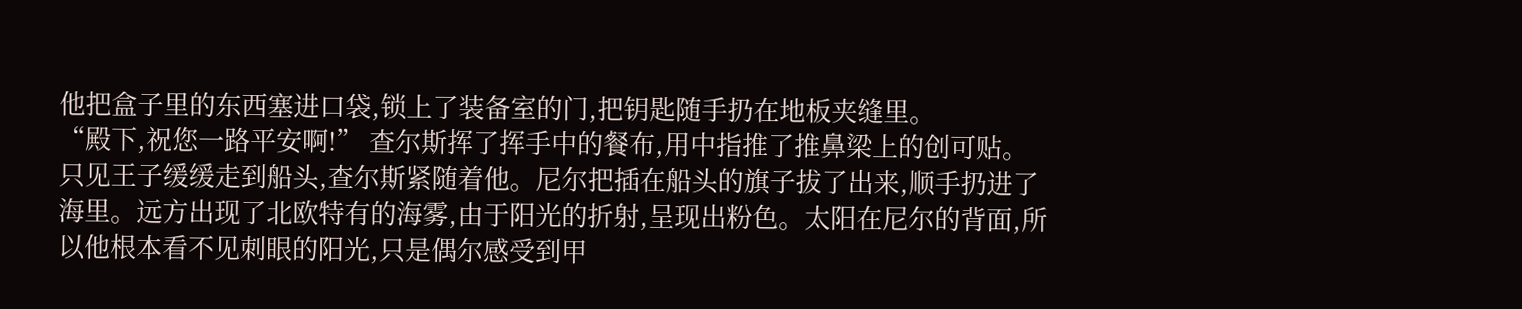他把盒子里的东西塞进口袋,锁上了装备室的门,把钥匙随手扔在地板夹缝里。
“殿下,祝您一路平安啊!” 查尔斯挥了挥手中的餐布,用中指推了推鼻梁上的创可贴。
只见王子缓缓走到船头,查尔斯紧随着他。尼尔把插在船头的旗子拔了出来,顺手扔进了海里。远方出现了北欧特有的海雾,由于阳光的折射,呈现出粉色。太阳在尼尔的背面,所以他根本看不见刺眼的阳光,只是偶尔感受到甲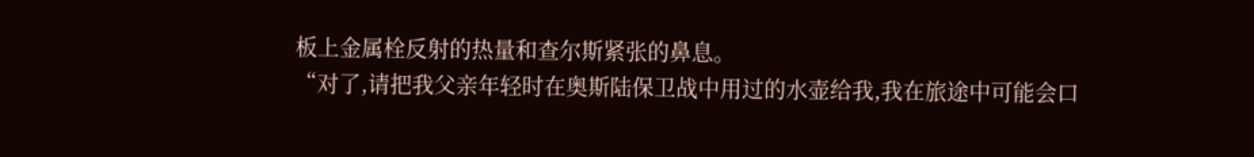板上金属栓反射的热量和查尔斯紧张的鼻息。
“对了,请把我父亲年轻时在奥斯陆保卫战中用过的水壶给我,我在旅途中可能会口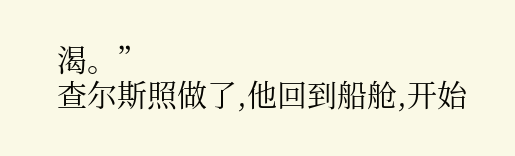渴。”
查尔斯照做了,他回到船舱,开始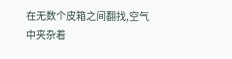在无数个皮箱之间翻找,空气中夹杂着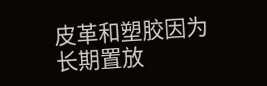皮革和塑胶因为长期置放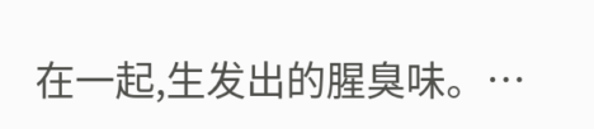在一起,生发出的腥臭味。…